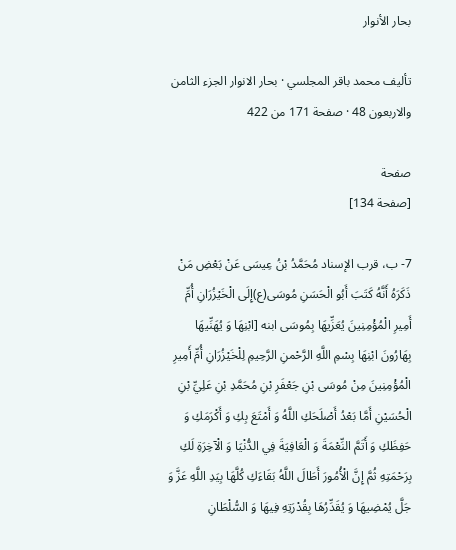بحار الأنوار

تأليف محمد باقر المجلسي · بحار الانوار الجزء الثامن والاربعون 48 · صفحة 171 من 422

صفحة
[صفحة 134]

7- ب، قرب الإسناد مُحَمَّدُ بْنُ عِيسَى عَنْ بَعْضِ مَنْ ذَكَرَهُ أَنَّهُ كَتَبَ أَبُو الْحَسَنِ مُوسَى(ع)إِلَى الْخَيْزُرَانِ أُمِّ أَمِيرِ الْمُؤْمِنِينَ يُعَزِّيهَا بِمُوسَى ابنه [ابْنِهَا وَ يُهَنِّيهَا بِهَارُونَ ابْنِهَا بِسْمِ اللَّهِ الرَّحْمنِ الرَّحِيمِ لِلْخَيْزُرَانِ أُمِّ أَمِيرِ الْمُؤْمِنِينَ مِنْ مُوسَى بْنِ جَعْفَرِ بْنِ مُحَمَّدِ بْنِ عَلِيِّ بْنِ الْحُسَيْنِ أَمَّا بَعْدُ أَصْلَحَكِ اللَّهُ وَ أَمْتَعَ بِكِ وَ أَكْرَمَكِ وَ حَفِظَكِ وَ أَتَمَّ النِّعْمَةَ وَ الْعَافِيَةَ فِي الدُّنْيَا وَ الْآخِرَةِ لَكِ بِرَحْمَتِهِ ثُمَّ إِنَّ الْأُمُورَ أَطَالَ اللَّهُ بَقَاءَكِ كُلَّهَا بِيَدِ اللَّهِ عَزَّ وَ جَلَّ يُمْضِيهَا وَ يُقَدِّرُهَا بِقُدْرَتِهِ فِيهَا وَ السُّلْطَانِ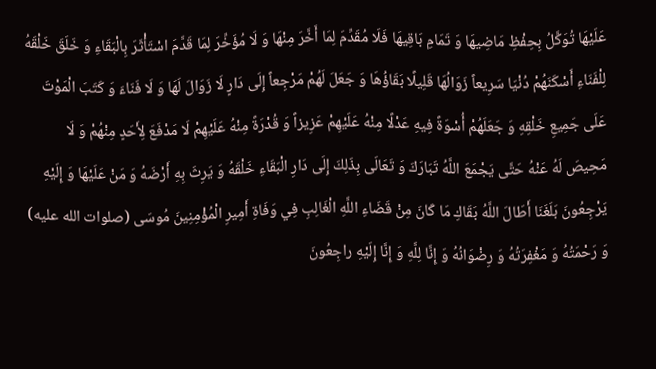عَلَيْهَا تُوَكَّلُ بِحِفْظِ مَاضِيهَا وَ تَمَامِ بَاقِيهَا فَلَا مُقَدِّمَ لِمَا أَخَّرَ مِنْهَا وَ لَا مُؤَخِّرَ لِمَا قَدَّمَ اسْتَأْثَرَ بِالْبَقَاءِ وَ خَلَقَ خَلْقَهُ لِلْفَنَاءِ أَسْكَنَهُمْ دُنْيَا سَرِيعاً زَوَالُهَا قَلِيلًا بَقَاؤُهَا وَ جَعَلَ لَهُمْ مَرْجِعاً إِلَى دَارٍ لَا زَوَالَ لَهَا وَ لَا فَنَاءَ وَ كَتَبَ الْمَوْتَ عَلَى جَمِيعِ خَلْقِهِ وَ جَعَلَهُمْ أُسْوَةً فِيهِ عَدْلًا مِنْهُ عَلَيْهِمْ عَزِيزاً وَ قُدْرَةً مِنْهُ عَلَيْهِمْ لَا مَدْفَعَ لِأَحَدٍ مِنْهُمْ وَ لَا مَحِيصَ لَهُ عَنْهُ حَتَّى يَجْمَعَ اللَّهُ تَبَارَكَ وَ تَعَالَى بِذَلِكَ إِلَى دَارِ الْبَقَاءِ خَلْقَهُ وَ يَرِثَ بِهِ أَرْضَهُ وَ مَنْ عَلَيْهَا وَ إِلَيْهِ يَرْجِعُونَ بَلَغَنَا أَطَالَ اللَّهُ بَقَاكِ مَا كَانَ مِنْ قَضَاءِ اللَّهِ الْغَالِبِ فِي وَفَاةِ أَمِيرِ الْمُؤْمِنِينَ مُوسَى (صلوات الله عليه) وَ رَحْمَتُهُ وَ مَغْفِرَتُهُ وَ رِضْوَانُهُ وَ إِنَّا لِلَّهِ وَ إِنَّا إِلَيْهِ راجِعُونَ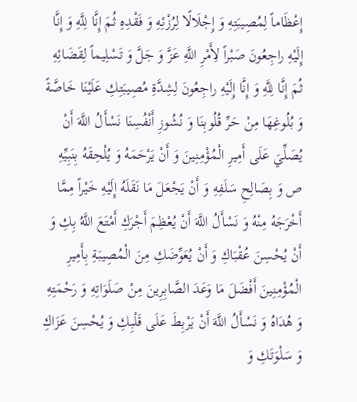إِعْظَاماً لِمُصِيبَتِهِ وَ إِجْلَالًا لِرُزْئِهِ وَ فَقْدِهِ ثُمَ إِنَّا لِلَّهِ وَ إِنَّا إِلَيْهِ راجِعُونَ صَبْراً لِأَمْرِ اللَّهِ عَزَّ وَ جَلَّ وَ تَسْلِيماً لِقَضَائِهِ ثُمَ إِنَّا لِلَّهِ وَ إِنَّا إِلَيْهِ راجِعُونَ لِشِدَّةِ مُصِيبَتِكِ عَلَيْنَا خَاصَّةً وَ بُلُوغِهَا مِنْ حَرِّ قُلُوبِنَا وَ نُشُوزِ أَنْفُسِنَا نَسْأَلُ اللَّهَ أَنْ يُصَلِّيَ عَلَى أَمِيرِ الْمُؤْمِنِينَ وَ أَنْ يَرْحَمَهُ وَ يُلْحِقَهُ بِنَبِيِّهِ ص وَ بِصَالِحِ سَلَفِهِ وَ أَنْ يَجْعَلَ مَا نَقَلَهُ إِلَيْهِ خَيْراً مِمَّا أَخْرَجَهُ مِنْهُ وَ نَسْأَلُ اللَّهَ أَنْ يُعْظِمَ أَجْرَكِ أَمْتَعَ اللَّهُ بِكِ وَ أَنْ يُحْسِنَ عُقْبَاكِ وَ أَنْ يُعَوِّضَكِ مِنَ الْمُصِيبَةِ بِأَمِيرِ الْمُؤْمِنِينَ أَفْضَلَ مَا وَعَدَ الصَّابِرِينَ مِنْ صَلَوَاتِهِ وَ رَحْمَتِهِ وَ هُدَاهُ وَ نَسْأَلُ اللَّهَ أَنْ يَرْبِطَ عَلَى قَلْبِكِ وَ يُحْسِنَ عَزَاكِ وَ سَلْوَتَكِ وَ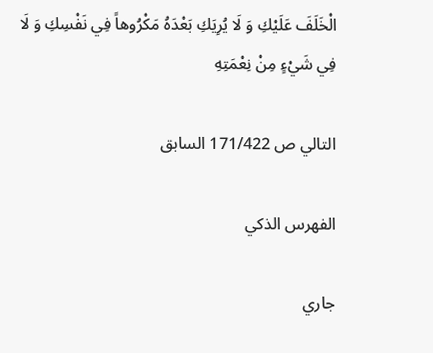الْخَلَفَ عَلَيْكِ وَ لَا يُرِيَكِ بَعْدَهُ مَكْرُوهاً فِي نَفْسِكِ وَ لَا فِي شَيْءٍ مِنْ نِعْمَتِهِ

التالي ص 171/422 السابق

الفهرس الذكي

جاري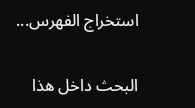استخراج الفهرس...

البحث داخل هذا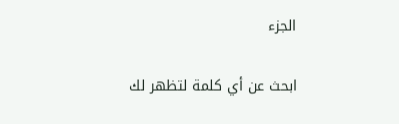الجزء

ابحث عن أي كلمة لتظهر لك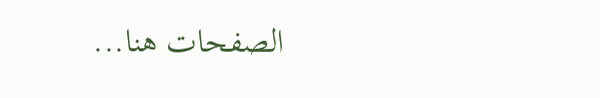الصفحات هنا...